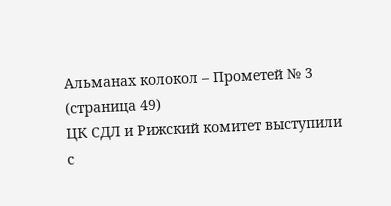Альманах колокол – Прометей № 3 (страница 49)
ЦК СДЛ и Рижский комитет выступили с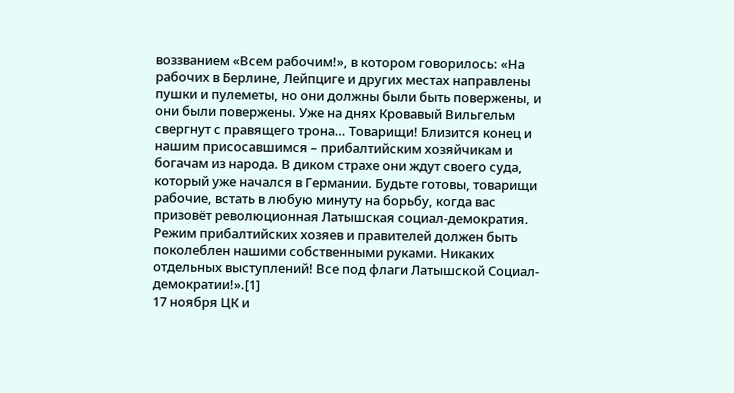воззванием «Всем рабочим!», в котором говорилось: «На рабочих в Берлине, Лейпциге и других местах направлены пушки и пулеметы, но они должны были быть повержены, и они были повержены. Уже на днях Кровавый Вильгельм свергнут с правящего трона… Товарищи! Близится конец и нашим присосавшимся – прибалтийским хозяйчикам и богачам из народа. В диком страхе они ждут своего суда, который уже начался в Германии. Будьте готовы, товарищи рабочие, встать в любую минуту на борьбу, когда вас призовёт революционная Латышская социал-демократия. Режим прибалтийских хозяев и правителей должен быть поколеблен нашими собственными руками. Никаких отдельных выступлений! Все под флаги Латышской Социал-демократии!».[1]
17 ноября ЦК и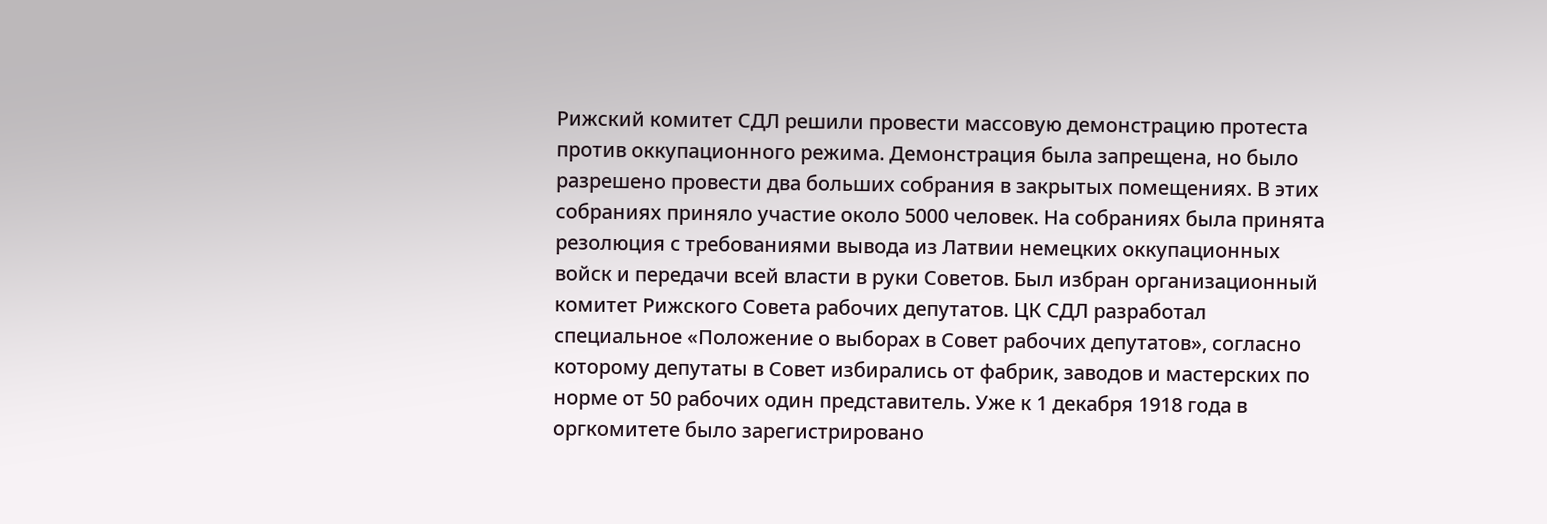Рижский комитет СДЛ решили провести массовую демонстрацию протеста против оккупационного режима. Демонстрация была запрещена, но было разрешено провести два больших собрания в закрытых помещениях. В этих собраниях приняло участие около 5000 человек. На собраниях была принята резолюция с требованиями вывода из Латвии немецких оккупационных войск и передачи всей власти в руки Советов. Был избран организационный комитет Рижского Совета рабочих депутатов. ЦК СДЛ разработал специальное «Положение о выборах в Совет рабочих депутатов», согласно которому депутаты в Совет избирались от фабрик, заводов и мастерских по норме от 50 рабочих один представитель. Уже к 1 декабря 1918 года в оргкомитете было зарегистрировано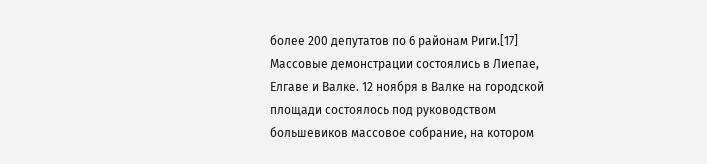более 200 депутатов по 6 районам Риги.[17]
Массовые демонстрации состоялись в Лиепае, Елгаве и Валке. 12 ноября в Валке на городской площади состоялось под руководством большевиков массовое собрание, на котором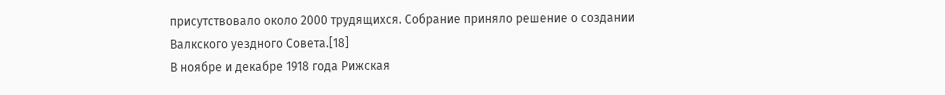присутствовало около 2000 трудящихся. Собрание приняло решение о создании Валкского уездного Совета.[18]
В ноябре и декабре 1918 года Рижская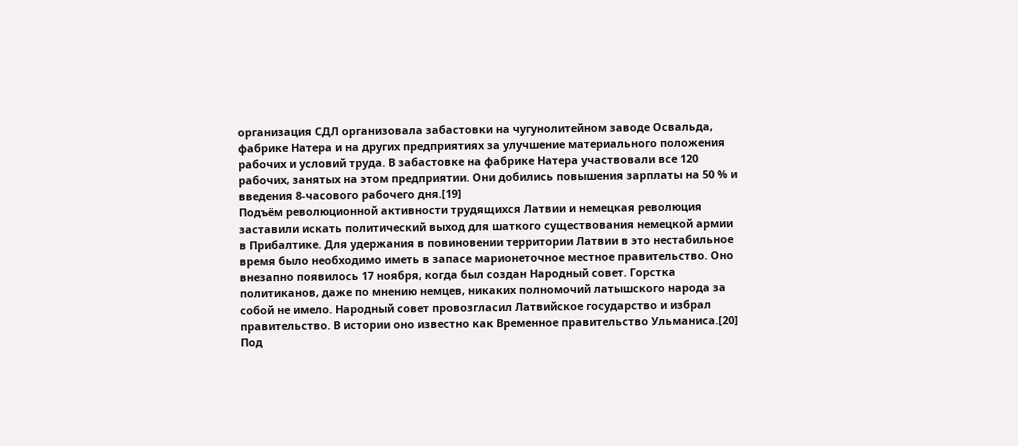организация СДЛ организовала забастовки на чугунолитейном заводе Освальда, фабрике Натера и на других предприятиях за улучшение материального положения рабочих и условий труда. В забастовке на фабрике Натера участвовали все 120 рабочих, занятых на этом предприятии. Они добились повышения зарплаты на 50 % и введения 8-часового рабочего дня.[19]
Подъём революционной активности трудящихся Латвии и немецкая революция заставили искать политический выход для шаткого существования немецкой армии в Прибалтике. Для удержания в повиновении территории Латвии в это нестабильное время было необходимо иметь в запасе марионеточное местное правительство. Оно внезапно появилось 17 ноября, когда был создан Народный совет. Горстка политиканов, даже по мнению немцев, никаких полномочий латышского народа за собой не имело. Народный совет провозгласил Латвийское государство и избрал правительство. В истории оно известно как Временное правительство Ульманиса.[20] Под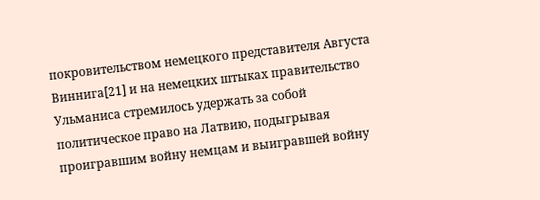покровительством немецкого представителя Августа Виннига[21] и на немецких штыках правительство Ульманиса стремилось удержать за собой политическое право на Латвию, подыгрывая проигравшим войну немцам и выигравшей войну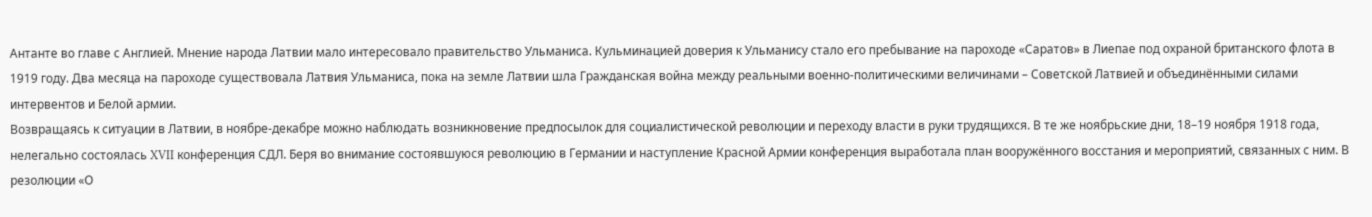Антанте во главе с Англией. Мнение народа Латвии мало интересовало правительство Ульманиса. Кульминацией доверия к Ульманису стало его пребывание на пароходе «Саратов» в Лиепае под охраной британского флота в 1919 году. Два месяца на пароходе существовала Латвия Ульманиса, пока на земле Латвии шла Гражданская война между реальными военно-политическими величинами – Советской Латвией и объединёнными силами интервентов и Белой армии.
Возвращаясь к ситуации в Латвии, в ноябре-декабре можно наблюдать возникновение предпосылок для социалистической революции и переходу власти в руки трудящихся. В те же ноябрьские дни, 18–19 ноября 1918 года, нелегально состоялась XVII конференция СДЛ. Беря во внимание состоявшуюся революцию в Германии и наступление Красной Армии конференция выработала план вооружённого восстания и мероприятий, связанных с ним. В резолюции «О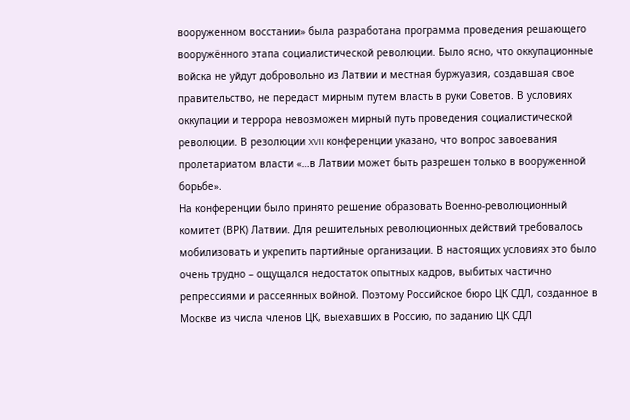вооруженном восстании» была разработана программа проведения решающего вооружённого этапа социалистической революции. Было ясно, что оккупационные войска не уйдут добровольно из Латвии и местная буржуазия, создавшая свое правительство, не передаст мирным путем власть в руки Советов. В условиях оккупации и террора невозможен мирный путь проведения социалистической революции. В резолюции XVII конференции указано, что вопрос завоевания пролетариатом власти «…в Латвии может быть разрешен только в вооруженной борьбе».
На конференции было принято решение образовать Военно-революционный комитет (ВРК) Латвии. Для решительных революционных действий требовалось мобилизовать и укрепить партийные организации. В настоящих условиях это было очень трудно – ощущался недостаток опытных кадров, выбитых частично репрессиями и рассеянных войной. Поэтому Российское бюро ЦК СДЛ, созданное в Москве из числа членов ЦК, выехавших в Россию, по заданию ЦК СДЛ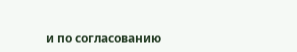и по согласованию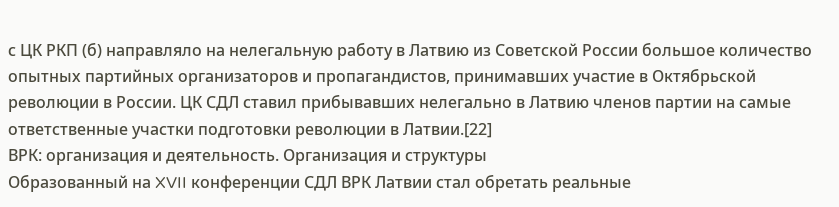с ЦК РКП (б) направляло на нелегальную работу в Латвию из Советской России большое количество опытных партийных организаторов и пропагандистов, принимавших участие в Октябрьской революции в России. ЦК СДЛ ставил прибывавших нелегально в Латвию членов партии на самые ответственные участки подготовки революции в Латвии.[22]
ВРК: организация и деятельность. Организация и структуры
Образованный на XVII конференции СДЛ ВРК Латвии стал обретать реальные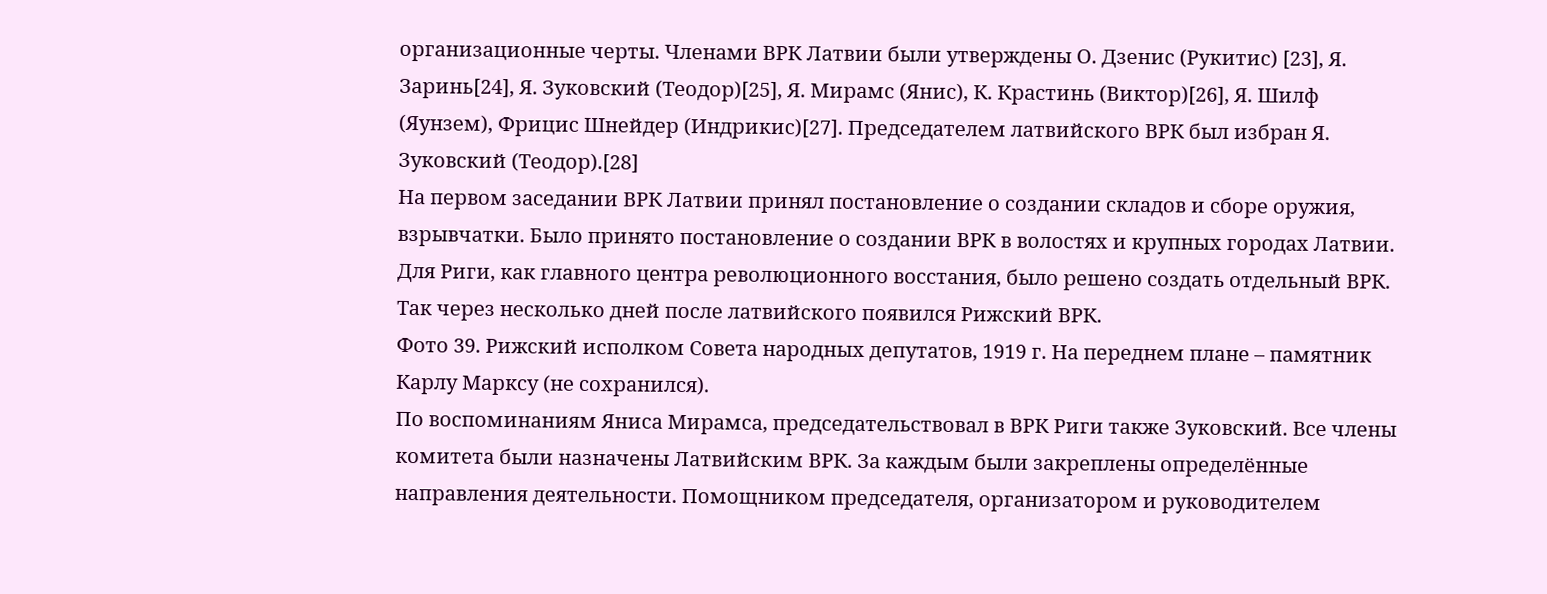организационные черты. Членами ВРК Латвии были утверждены О. Дзенис (Рукитис) [23], Я. Заринь[24], Я. Зуковский (Теодор)[25], Я. Мирамс (Янис), К. Крастинь (Виктор)[26], Я. Шилф (Яунзем), Фрицис Шнейдер (Индрикис)[27]. Председателем латвийского ВРК был избран Я. Зуковский (Теодор).[28]
На первом заседании ВРК Латвии принял постановление о создании складов и сборе оружия, взрывчатки. Было принято постановление о создании ВРК в волостях и крупных городах Латвии.
Для Риги, как главного центра революционного восстания, было решено создать отдельный ВРК. Так через несколько дней после латвийского появился Рижский ВРК.
Фото 39. Рижский исполком Совета народных депутатов, 1919 г. На переднем плане – памятник Карлу Марксу (не сохранился).
По воспоминаниям Яниса Мирамса, председательствовал в ВРК Риги также Зуковский. Все члены комитета были назначены Латвийским ВРК. За каждым были закреплены определённые направления деятельности. Помощником председателя, организатором и руководителем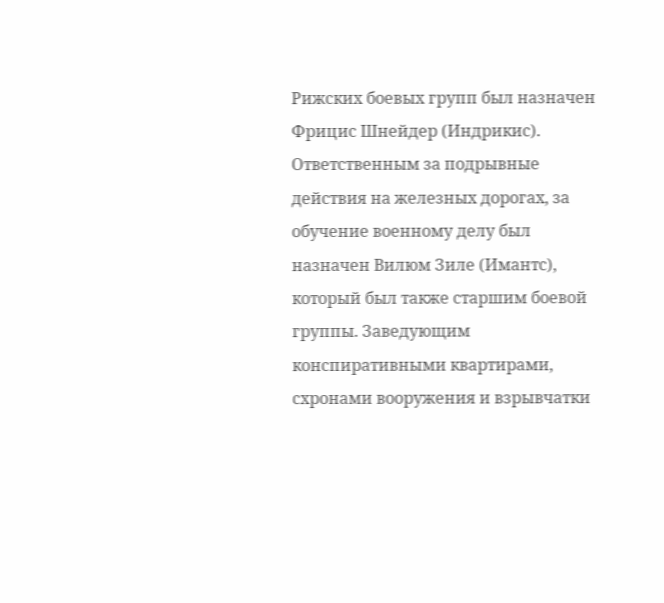Рижских боевых групп был назначен Фрицис Шнейдер (Индрикис). Ответственным за подрывные действия на железных дорогах, за обучение военному делу был назначен Вилюм Зиле (Имантс), который был также старшим боевой группы. Заведующим конспиративными квартирами, схронами вооружения и взрывчатки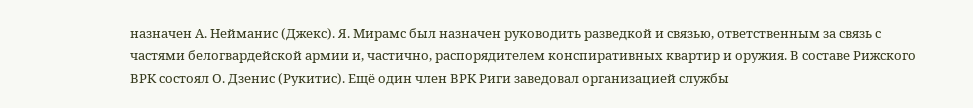назначен А. Нейманис (Джекс). Я. Мирамс был назначен руководить разведкой и связью, ответственным за связь с частями белогвардейской армии и, частично, распорядителем конспиративных квартир и оружия. В составе Рижского ВРК состоял О. Дзенис (Рукитис). Ещё один член ВРК Риги заведовал организацией службы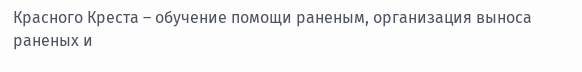Красного Креста – обучение помощи раненым, организация выноса раненых и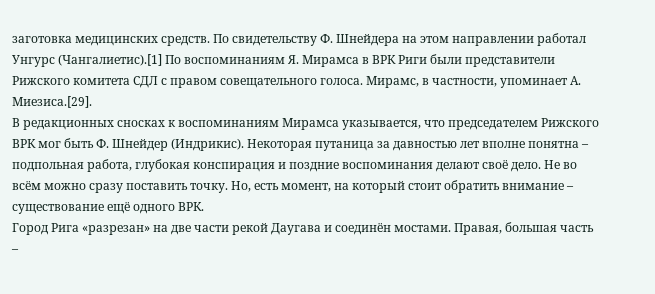заготовка медицинских средств. По свидетельству Ф. Шнейдера на этом направлении работал Унгурс (Чангалиетис).[1] По воспоминаниям Я. Мирамса в ВРК Риги были представители Рижского комитета СДЛ с правом совещательного голоса. Мирамс, в частности, упоминает А. Миезиса.[29].
В редакционных сносках к воспоминаниям Мирамса указывается, что председателем Рижского ВРК мог быть Ф. Шнейдер (Индрикис). Некоторая путаница за давностью лет вполне понятна – подпольная работа, глубокая конспирация и поздние воспоминания делают своё дело. Не во всём можно сразу поставить точку. Но, есть момент, на который стоит обратить внимание – существование ещё одного ВРК.
Город Рига «разрезан» на две части рекой Даугава и соединён мостами. Правая, большая часть –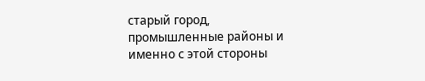старый город, промышленные районы и именно с этой стороны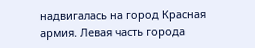надвигалась на город Красная армия. Левая часть города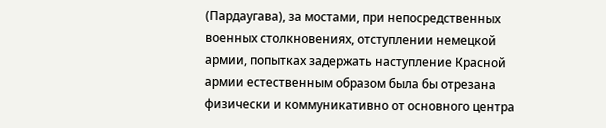(Пардаугава), за мостами, при непосредственных военных столкновениях, отступлении немецкой армии, попытках задержать наступление Красной армии естественным образом была бы отрезана физически и коммуникативно от основного центра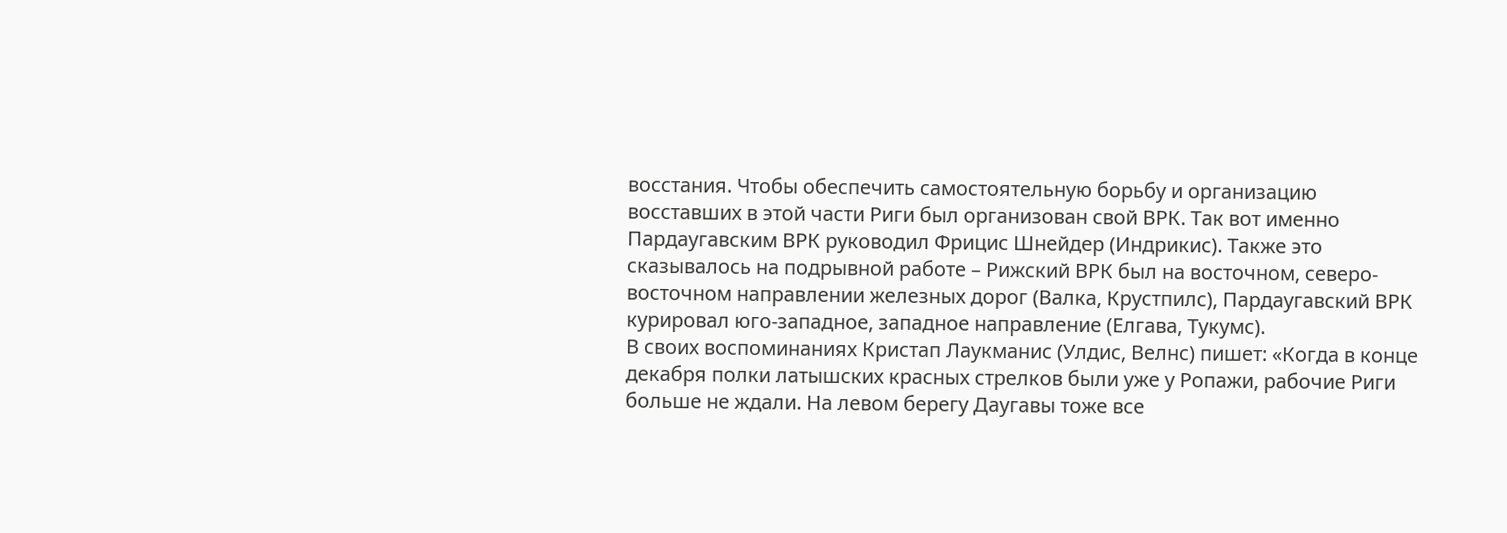восстания. Чтобы обеспечить самостоятельную борьбу и организацию восставших в этой части Риги был организован свой ВРК. Так вот именно Пардаугавским ВРК руководил Фрицис Шнейдер (Индрикис). Также это сказывалось на подрывной работе – Рижский ВРК был на восточном, северо-восточном направлении железных дорог (Валка, Крустпилс), Пардаугавский ВРК курировал юго-западное, западное направление (Елгава, Тукумс).
В своих воспоминаниях Кристап Лаукманис (Улдис, Велнс) пишет: «Когда в конце декабря полки латышских красных стрелков были уже у Ропажи, рабочие Риги больше не ждали. На левом берегу Даугавы тоже все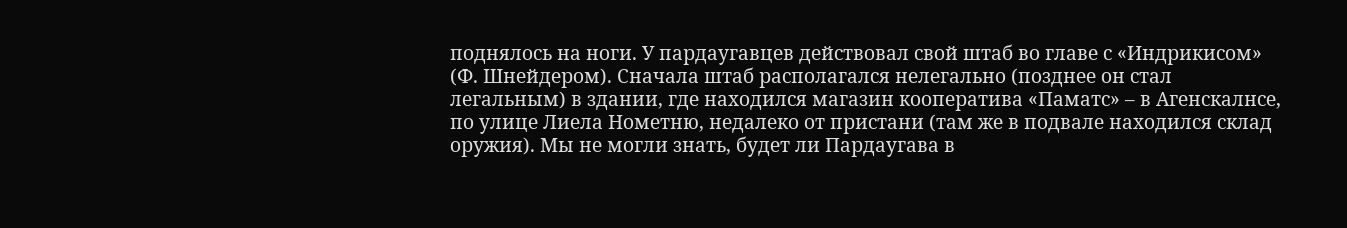поднялось на ноги. У пардаугавцев действовал свой штаб во главе с «Индрикисом» (Ф. Шнейдером). Сначала штаб располагался нелегально (позднее он стал легальным) в здании, где находился магазин кооператива «Паматс» – в Агенскалнсе, по улице Лиела Нометню, недалеко от пристани (там же в подвале находился склад оружия). Мы не могли знать, будет ли Пардаугава в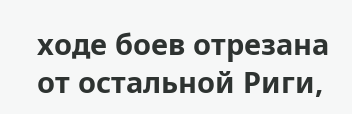ходе боев отрезана от остальной Риги,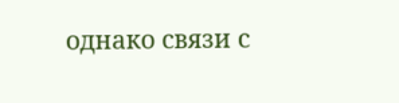однако связи с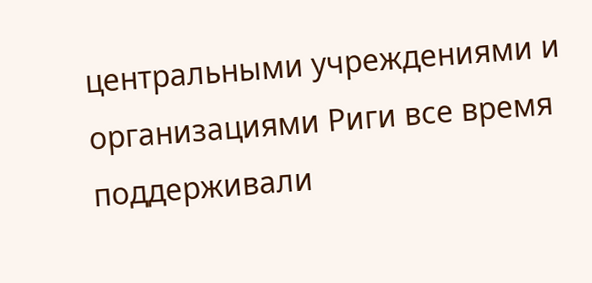центральными учреждениями и организациями Риги все время поддерживали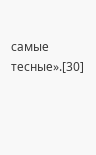самые тесные».[30]